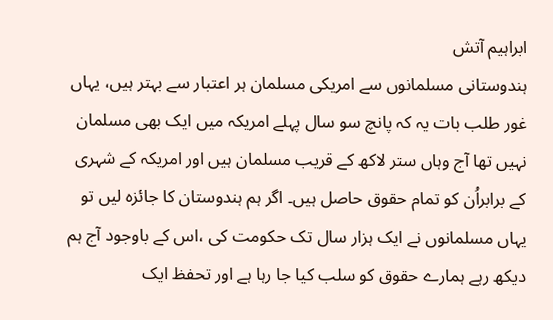ابراہیم آتش
ہندوستانی مسلمانوں سے امریکی مسلمان ہر اعتبار سے بہتر ہیں، یہاں غور طلب بات یہ کہ پانچ سو سال پہلے امریکہ میں ایک بھی مسلمان نہیں تھا آج وہاں ستر لاکھ کے قریب مسلمان ہیں اور امریکہ کے شہری کے برابراُن کو تمام حقوق حاصل ہیں۔ اگر ہم ہندوستان کا جائزہ لیں تو یہاں مسلمانوں نے ایک ہزار سال تک حکومت کی ،اس کے باوجود آج ہم دیکھ رہے ہمارے حقوق کو سلب کیا جا رہا ہے اور تحفظ ایک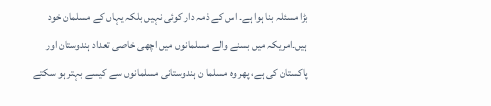بڑا مسئلہ بنا ہوا ہے۔ اس کے ذمہ دار کوئی نہیں بلکہ یہاں کے مسلمان خود ہیں۔امریکہ میں بسنے والے مسلمانوں میں اچھی خاصی تعداد ہندوستان اور پاکستان کی ہے، پھر وہ مسلما ن ہندوستانی مسلمانوں سے کیسے بہتر ہو سکتے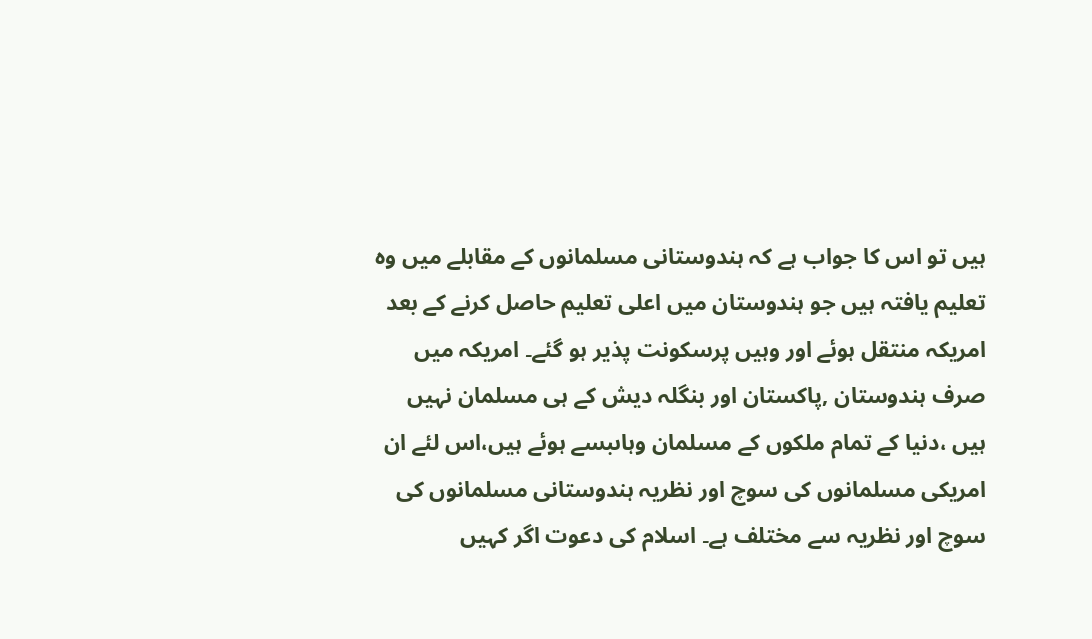ہیں تو اس کا جواب ہے کہ ہندوستانی مسلمانوں کے مقابلے میں وہ تعلیم یافتہ ہیں جو ہندوستان میں اعلی تعلیم حاصل کرنے کے بعد امریکہ منتقل ہوئے اور وہیں پرسکونت پذیر ہو گئے۔ امریکہ میں صرف ہندوستان ,پاکستان اور بنگلہ دیش کے ہی مسلمان نہیں ہیں ،دنیا کے تمام ملکوں کے مسلمان وہاںبسے ہوئے ہیں،اس لئے ان امریکی مسلمانوں کی سوچ اور نظریہ ہندوستانی مسلمانوں کی سوچ اور نظریہ سے مختلف ہے۔ اسلام کی دعوت اگر کہیں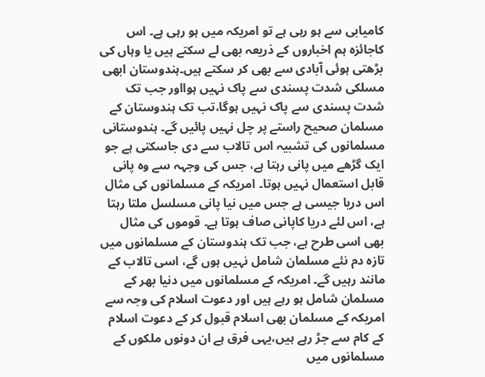کامیابی سے ہو رہی ہے تو امریکہ میں ہو رہی ہے۔ اس کاجائزہ ہم اخباروں کے ذریعہ بھی لے سکتے ہیں یا وہاں کی بڑھتی ہوئی آبادی سے بھی کر سکتے ہیں۔ہندوستان ابھی مسلکی شدت پسندی سے پاک نہیں ہوااور جب تک شدت پسندی سے پاک نہیں ہوگا،تب تک ہندوستان کے مسلمان صحیح راستے پر چل نہیں پائیں گے۔ ہندوستانی مسلمانوں کی تشبیہ اس تالاب سے دی جاسکتی ہے جو ایک گڑھے میں پانی رہتا ہے، جس کی وجہہ سے وہ پانی قابل استعمال نہیں ہوتا۔ امریکہ کے مسلمانوں کی مثال اس دریا جیسی ہے جس میں نیا پانی مسلسل ملتا رہتا ہے، اس لئے دریا کاپانی صاف ہوتا ہے۔ قوموں کی مثال بھی اسی طرح ہے، جب تک ہندوستان کے مسلمانوں میں تازہ دم نئے مسلمان شامل نہیں ہوں گے، اسی تالاب کے مانند رہیں گے۔ امریکہ کے مسلمانوں میں دنیا بھر کے مسلمان شامل ہو رہے ہیں اور دعوت اسلام کی وجہ سے امریکہ کے مسلمان بھی اسلام قبول کر کے دعوت اسلام کے کام سے جڑ رہے ہیں،یہی فرق ہے ان دونوں ملکوں کے مسلمانوں میں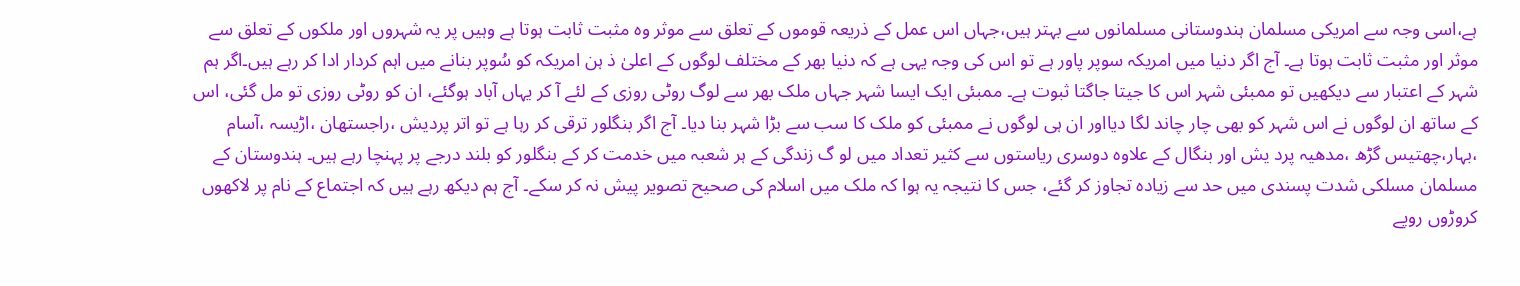ہے،اسی وجہ سے امریکی مسلمان ہندوستانی مسلمانوں سے بہتر ہیں،جہاں اس عمل کے ذریعہ قوموں کے تعلق سے موثر وہ مثبت ثابت ہوتا ہے وہیں پر یہ شہروں اور ملکوں کے تعلق سے موثر اور مثبت ثابت ہوتا ہے۔ آج اگر دنیا میں امریکہ سوپر پاور ہے تو اس کی وجہ یہی ہے کہ دنیا بھر کے مختلف لوگوں کے اعلیٰ ذ ہن امریکہ کو سُوپر بنانے میں اہم کردار ادا کر رہے ہیں۔اگر ہم شہر کے اعتبار سے دیکھیں تو ممبئی شہر اس کا جیتا جاگتا ثبوت ہے۔ ممبئی ایک ایسا شہر جہاں ملک بھر سے لوگ روٹی روزی کے لئے آ کر یہاں آباد ہوگئے، ان کو روٹی روزی تو مل گئی، اس کے ساتھ ان لوگوں نے اس شہر کو بھی چار چاند لگا دیااور ان ہی لوگوں نے ممبئی کو ملک کا سب سے بڑا شہر بنا دیا۔ آج اگر بنگلور ترقی کر رہا ہے تو اتر پردیش ،راجستھان ،اڑیسہ ،آسام ،بہار،چھتیس گڑھ ،مدھیہ پرد یش اور بنگال کے علاوہ دوسری ریاستوں سے کثیر تعداد میں لو گ زندگی کے ہر شعبہ میں خدمت کر کے بنگلور کو بلند درجے پر پہنچا رہے ہیں۔ ہندوستان کے مسلمان مسلکی شدت پسندی میں حد سے زیادہ تجاوز کر گئے، جس کا نتیجہ یہ ہوا کہ ملک میں اسلام کی صحیح تصویر پیش نہ کر سکے۔ آج ہم دیکھ رہے ہیں کہ اجتماع کے نام پر لاکھوں کروڑوں روپے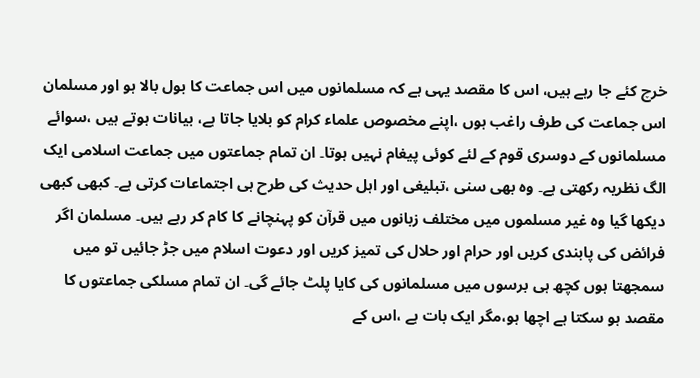خرچ کئے جا رہے ہیں، اس کا مقصد یہی ہے کہ مسلمانوں میں اس جماعت کا بول بالا ہو اور مسلمان اس جماعت کی طرف راغب ہوں ،اپنے مخصوص علماء کرام کو بلایا جاتا ہے، بیانات ہوتے ہیں ،سوائے مسلمانوں کے دوسری قوم کے لئے کوئی پیغام نہیں ہوتا۔ ان تمام جماعتوں میں جماعت اسلامی ایک الگ نظریہ رکھتی ہے۔ وہ بھی سنی ،تبلیغی اور اہل حدیث کی طرح ہی اجتماعات کرتی ہے۔ کبھی کبھی دیکھا گیا وہ غیر مسلموں میں مختلف زبانوں میں قرآن کو پہنچانے کا کام کر رہے ہیں۔ مسلمان اگر فرائض کی پابندی کریں اور حرام اور حلال کی تمیز کریں اور دعوت اسلام میں جڑ جائیں تو میں سمجھتا ہوں کچھ ہی برسوں میں مسلمانوں کی کایا پلٹ جائے گی۔ ان تمام مسلکی جماعتوں کا مقصد ہو سکتا ہے اچھا ہو،مگر ایک بات ہے ،اس کے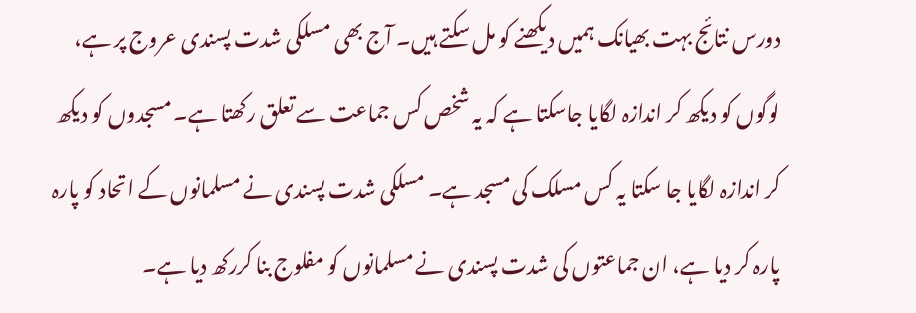دورس نتائج بہت بھیانک ہمیں دیکھنے کو مل سکتے ہیں۔ آج بھی مسلکی شدت پسندی عروج پر ہے، لوگوں کو دیکھ کر اندازہ لگایا جاسکتا ہے کہ یہ شخص کس جماعت سے تعلق رکھتا ہے۔ مسجدوں کو دیکھ کر اندازہ لگایا جا سکتا یہ کس مسلک کی مسجد ہے۔ مسلکی شدت پسندی نے مسلمانوں کے اتحاد کو پارہ پارہ کر دیا ہے، ان جماعتوں کی شدت پسندی نے مسلمانوں کو مفلوج بنا کررکھ دیا ہے۔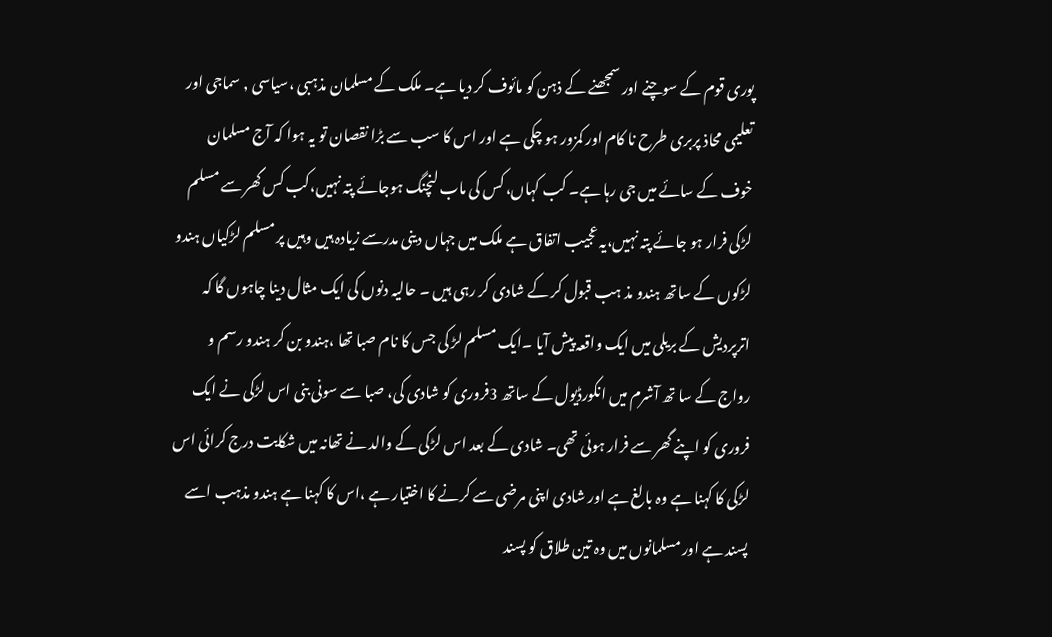پوری قوم کے سوچنے اور سمجھنے کے ذہن کو مائوف کر دیا ہے۔ ملک کے مسلمان مذہبی ،سیاسی , سماجی اور تعلیمی محاذ پربری طرح نا کام اور کمزور ہو چکی ہے اور اس کا سب سے بڑا نقصان تو یہ ہوا کہ آج مسلمان خوف کے سائے میں جی رہا ہے۔ کب کہاں، کس کی ماب لنچنگ ہوجائے پتہ نہیں،کب کس گھر سے مسلم لڑکی فرار ہو جائے پتہ نہیں،یہ عجیب اتفاق ہے ملک میں جہاں دینی مدرسے زیادہ ہیں وہیں پر مسلم لڑکیاں ہندو لڑکوں کے ساتھ ہندو مذ ہب قبول کر کے شادی کر رہی ہیں ۔ حالیہ دنوں کی ایک مثال دینا چاہوں گا کہ اترپردیش کے بریلی میں ایک واقعہ پیش آیا ۔ایک مسلم لڑ کی جس کا نام صبا تھا ،ہندو بن کر ہندو رسم و رواج کے سا تھ آشرم میں انکورڈیول کے ساتھ 3فروری کو شادی کی، صبا سے سونی بنی اس لڑکی نے ایک فروری کو اپنے گھر سے فرار ہوئی تھی۔ شادی کے بعد اس لڑکی کے والد نے تھانہ میں شکایت درج کرائی اس لڑکی کا کہنا ہے وہ بالغ ہے اور شادی اپنی مرضی سے کرنے کا اختیار ہے ،اس کا کہنا ہے ہندو مذہب اسے پسند ہے اور مسلمانوں میں وہ تین طلاق کو پسند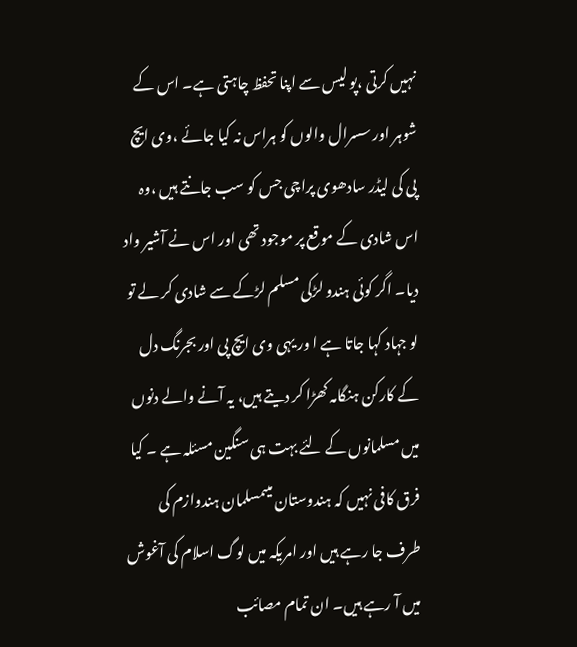نہیں کرتی ،پو لیس سے اپنا تحفظ چاہتی ہے۔ اس کے شوہر اور سسرال والوں کو ہراس نہ کیا جائے ،وی ایچ پی کی لیڈر سادھوی پراچی جس کو سب جانتے ہیں ،وہ اس شادی کے موقع پر موجود تھی اور اس نے آشیر واد دیا۔ اگر کوئی ہندو لڑکی مسلم لڑکے سے شادی کر لے تو لو جہاد کہا جاتا ہے ا ور یہی وی ایچ پی اور بجرنگ دل کے کارکن ہنگامہ کھڑا کر دیتے ہیں، یہ آنے والے دنوں میں مسلمانوں کے لئے بہت ہی سنگین مسئلہ ہے ۔ کیا فرق کافی نہیں کہ ہندوستان میںمسلمان ہندوازم کی طرف جا رہے ہیں اور امریکہ میں لوگ اسلام کی آغوش میں آ رہے ہیں۔ ان تمام مصائب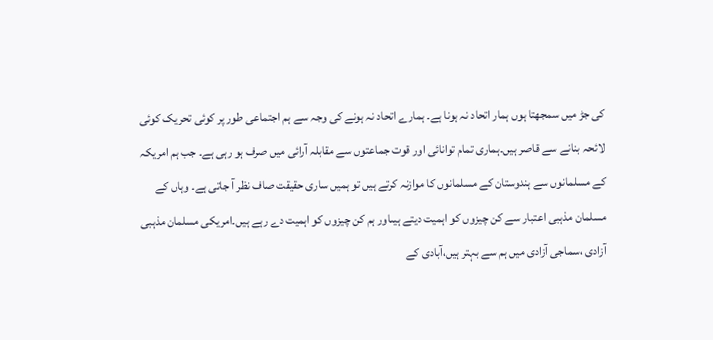کی جڑ میں سمجھتا ہوں ہمار اتحاد نہ ہونا ہے۔ ہمارے اتحاد نہ ہونے کی وجہ سے ہم اجتماعی طور پر کوئی تحریک کوئی لائحہ بنانے سے قاصر ہیں۔ہماری تمام توانائی اور قوت جماعتوں سے مقابلہ آرائی میں صرف ہو رہی ہے۔ جب ہم امریکہ کے مسلمانوں سے ہندوستان کے مسلمانوں کا موازنہ کرتے ہیں تو ہمیں ساری حقیقت صاف نظر آ جاتی ہے۔ وہاں کے مسلمان مذہبی اعتبار سے کن چیزوں کو اہمیت دیتے ہیںاور ہم کن چیزوں کو اہمیت دے رہے ہیں۔امریکی مسلمان مذہبی آزادی ،سماجی آزادی میں ہم سے بہتر ہیں،آبادی کے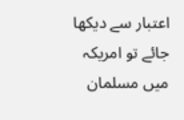اعتبار سے دیکھا جائے تو امریکہ میں مسلمان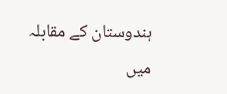ہندوستان کے مقابلہ میں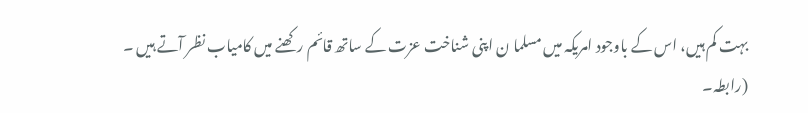بہت کم ہیں، اس کے باوجود امریکہ میں مسلما ن اپنی شناخت عزت کے ساتھ قائم رکھنے میں کامیاب نظر آتے ہیں ۔
(رابطہ۔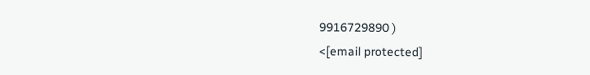9916729890 )
<[email protected]